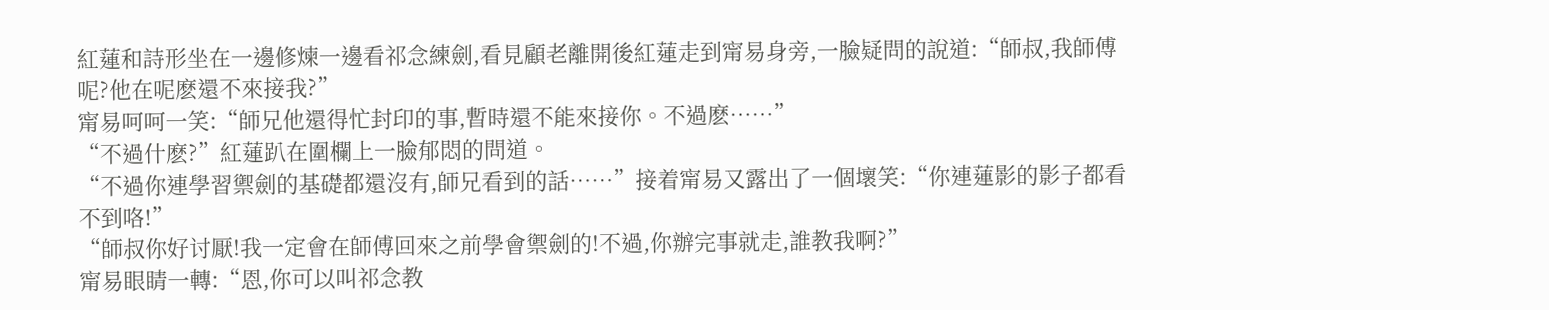紅蓮和詩形坐在一邊修煉一邊看祁念練劍,看見顧老離開後紅蓮走到甯易身旁,一臉疑問的說道:“師叔,我師傅呢?他在呢麽還不來接我?”
甯易呵呵一笑:“師兄他還得忙封印的事,暫時還不能來接你。不過麽……”
“不過什麽?”紅蓮趴在圍欄上一臉郁悶的問道。
“不過你連學習禦劍的基礎都還沒有,師兄看到的話……”接着甯易又露出了一個壞笑:“你連蓮影的影子都看不到咯!”
“師叔你好讨厭!我一定會在師傅回來之前學會禦劍的!不過,你辦完事就走,誰教我啊?”
甯易眼睛一轉:“恩,你可以叫祁念教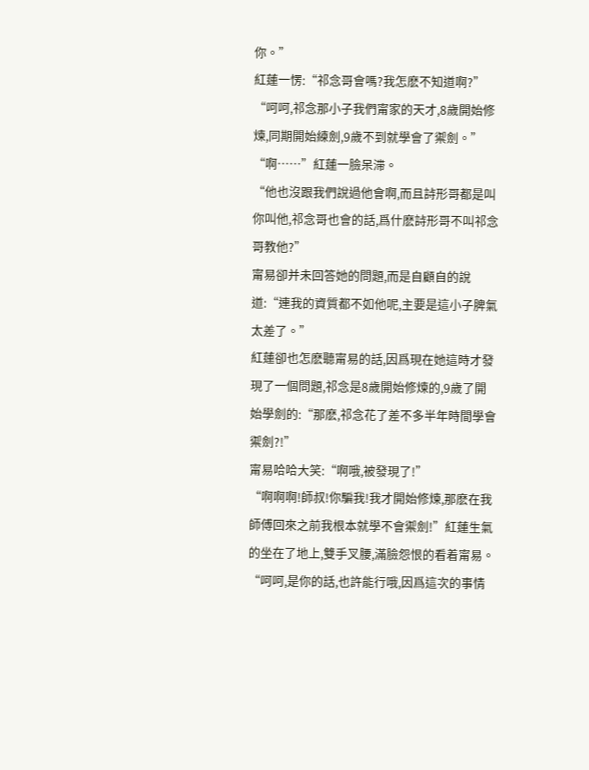你。”
紅蓮一愣:“祁念哥會嗎?我怎麽不知道啊?”
“呵呵,祁念那小子我們甯家的天才,8歲開始修煉,同期開始練劍,9歲不到就學會了禦劍。”
“啊……”紅蓮一臉呆滞。
“他也沒跟我們說過他會啊,而且詩形哥都是叫你叫他,祁念哥也會的話,爲什麽詩形哥不叫祁念哥教他?”
甯易卻并未回答她的問題,而是自顧自的說道:“連我的資質都不如他呢,主要是這小子脾氣太差了。”
紅蓮卻也怎麽聽甯易的話,因爲現在她這時才發現了一個問題,祁念是8歲開始修煉的,9歲了開始學劍的:“那麽,祁念花了差不多半年時間學會禦劍?!”
甯易哈哈大笑:“啊哦,被發現了!”
“啊啊啊!師叔!你騙我!我才開始修煉,那麽在我師傅回來之前我根本就學不會禦劍!”紅蓮生氣的坐在了地上,雙手叉腰,滿臉怨恨的看着甯易。
“呵呵,是你的話,也許能行哦,因爲這次的事情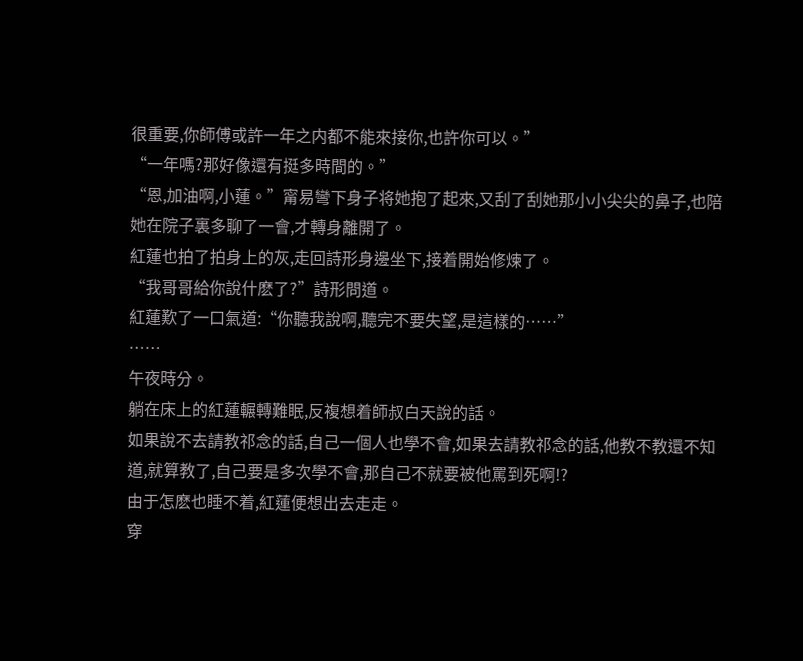很重要,你師傅或許一年之内都不能來接你,也許你可以。”
“一年嗎?那好像還有挺多時間的。”
“恩,加油啊,小蓮。”甯易彎下身子将她抱了起來,又刮了刮她那小小尖尖的鼻子,也陪她在院子裏多聊了一會,才轉身離開了。
紅蓮也拍了拍身上的灰,走回詩形身邊坐下,接着開始修煉了。
“我哥哥給你說什麽了?”詩形問道。
紅蓮歎了一口氣道:“你聽我說啊,聽完不要失望,是這樣的……”
……
午夜時分。
躺在床上的紅蓮輾轉難眠,反複想着師叔白天說的話。
如果說不去請教祁念的話,自己一個人也學不會,如果去請教祁念的話,他教不教還不知道,就算教了,自己要是多次學不會,那自己不就要被他罵到死啊!?
由于怎麽也睡不着,紅蓮便想出去走走。
穿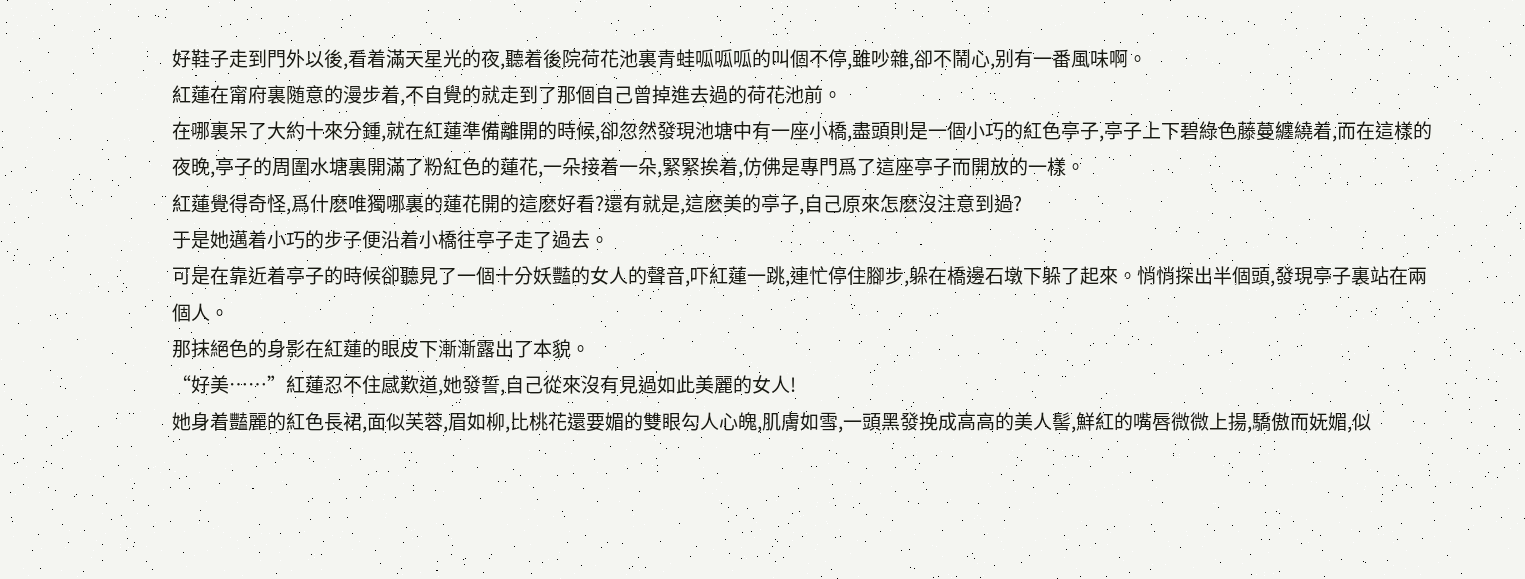好鞋子走到門外以後,看着滿天星光的夜,聽着後院荷花池裏青蛙呱呱呱的叫個不停,雖吵雜,卻不鬧心,别有一番風味啊。
紅蓮在甯府裏随意的漫步着,不自覺的就走到了那個自己曾掉進去過的荷花池前。
在哪裏呆了大約十來分鍾,就在紅蓮準備離開的時候,卻忽然發現池塘中有一座小橋,盡頭則是一個小巧的紅色亭子,亭子上下碧綠色藤蔓纏繞着,而在這樣的夜晚,亭子的周圍水塘裏開滿了粉紅色的蓮花,一朵接着一朵,緊緊挨着,仿佛是專門爲了這座亭子而開放的一樣。
紅蓮覺得奇怪,爲什麽唯獨哪裏的蓮花開的這麽好看?還有就是,這麽美的亭子,自己原來怎麽沒注意到過?
于是她邁着小巧的步子便沿着小橋往亭子走了過去。
可是在靠近着亭子的時候卻聽見了一個十分妖豔的女人的聲音,吓紅蓮一跳,連忙停住腳步,躲在橋邊石墩下躲了起來。悄悄探出半個頭,發現亭子裏站在兩個人。
那抹絕色的身影在紅蓮的眼皮下漸漸露出了本貌。
“好美……”紅蓮忍不住感歎道,她發誓,自己從來沒有見過如此美麗的女人!
她身着豔麗的紅色長裙,面似芙蓉,眉如柳,比桃花還要媚的雙眼勾人心魄,肌膚如雪,一頭黑發挽成高高的美人髻,鮮紅的嘴唇微微上揚,驕傲而妩媚,似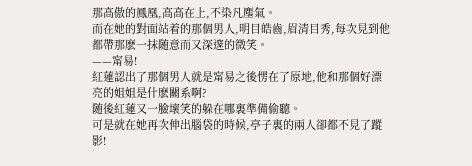那高傲的鳳凰,高高在上,不染凡塵氣。
而在她的對面站着的那個男人,明目皓齒,眉清目秀,每次見到他都帶那麽一抹随意而又深邃的微笑。
——甯易!
紅蓮認出了那個男人就是甯易之後愣在了原地,他和那個好漂亮的姐姐是什麽關系啊?
随後紅蓮又一臉壞笑的躲在哪裏準備偷聽。
可是就在她再次伸出腦袋的時候,亭子裏的兩人卻都不見了蹤影!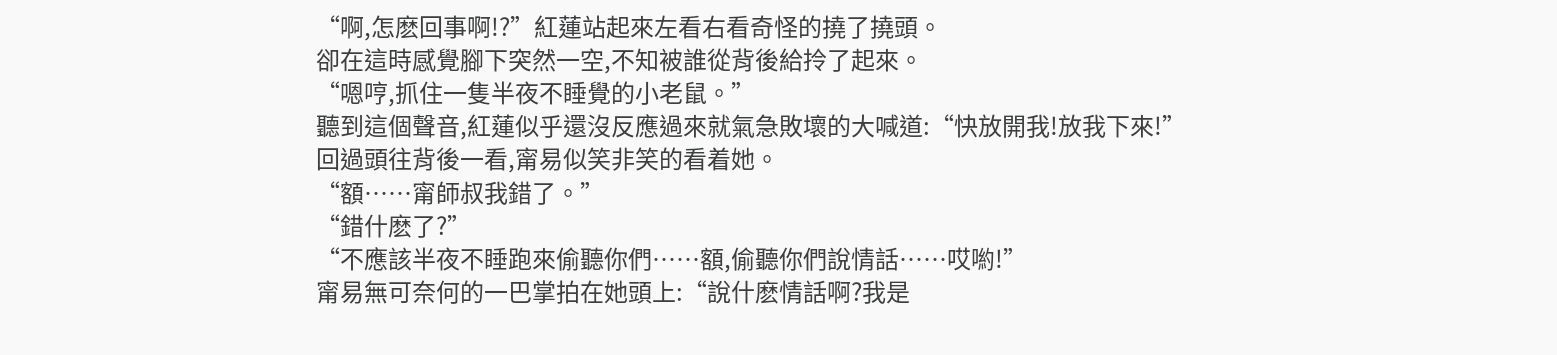“啊,怎麽回事啊!?”紅蓮站起來左看右看奇怪的撓了撓頭。
卻在這時感覺腳下突然一空,不知被誰從背後給拎了起來。
“嗯哼,抓住一隻半夜不睡覺的小老鼠。”
聽到這個聲音,紅蓮似乎還沒反應過來就氣急敗壞的大喊道:“快放開我!放我下來!”
回過頭往背後一看,甯易似笑非笑的看着她。
“額……甯師叔我錯了。”
“錯什麽了?”
“不應該半夜不睡跑來偷聽你們……額,偷聽你們說情話……哎喲!”
甯易無可奈何的一巴掌拍在她頭上:“說什麽情話啊?我是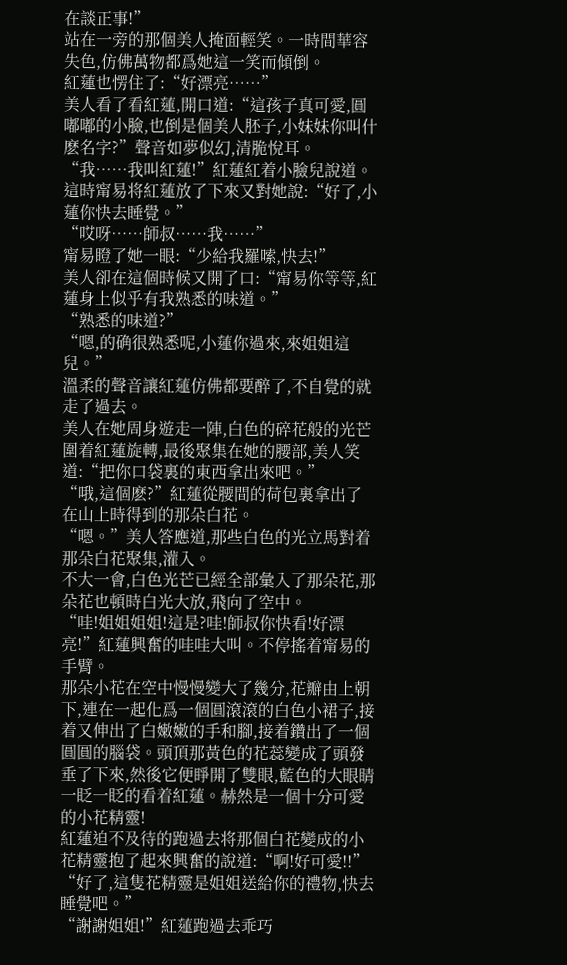在談正事!”
站在一旁的那個美人掩面輕笑。一時間華容失色,仿佛萬物都爲她這一笑而傾倒。
紅蓮也愣住了:“好漂亮……”
美人看了看紅蓮,開口道:“這孩子真可愛,圓嘟嘟的小臉,也倒是個美人胚子,小妹妹你叫什麽名字?”聲音如夢似幻,清脆悅耳。
“我……我叫紅蓮!”紅蓮紅着小臉兒說道。
這時甯易将紅蓮放了下來又對她說:“好了,小蓮你快去睡覺。”
“哎呀……師叔……我……”
甯易瞪了她一眼:“少給我羅嗦,快去!”
美人卻在這個時候又開了口:“甯易你等等,紅蓮身上似乎有我熟悉的味道。”
“熟悉的味道?”
“嗯,的确很熟悉呢,小蓮你過來,來姐姐這兒。”
溫柔的聲音讓紅蓮仿佛都要醉了,不自覺的就走了過去。
美人在她周身遊走一陣,白色的碎花般的光芒圍着紅蓮旋轉,最後聚集在她的腰部,美人笑道:“把你口袋裏的東西拿出來吧。”
“哦,這個麽?”紅蓮從腰間的荷包裏拿出了在山上時得到的那朵白花。
“嗯。”美人答應道,那些白色的光立馬對着那朵白花聚集,灌入。
不大一會,白色光芒已經全部彙入了那朵花,那朵花也頓時白光大放,飛向了空中。
“哇!姐姐姐姐!這是?哇!師叔你快看!好漂亮!”紅蓮興奮的哇哇大叫。不停搖着甯易的手臂。
那朵小花在空中慢慢變大了幾分,花瓣由上朝下,連在一起化爲一個圓滾滾的白色小裙子,接着又伸出了白嫩嫩的手和腳,接着鑽出了一個圓圓的腦袋。頭頂那黃色的花蕊變成了頭發垂了下來,然後它便睜開了雙眼,藍色的大眼睛一眨一眨的看着紅蓮。赫然是一個十分可愛的小花精靈!
紅蓮迫不及待的跑過去将那個白花變成的小花精靈抱了起來興奮的說道:“啊!好可愛!!”
“好了,這隻花精靈是姐姐送給你的禮物,快去睡覺吧。”
“謝謝姐姐!”紅蓮跑過去乖巧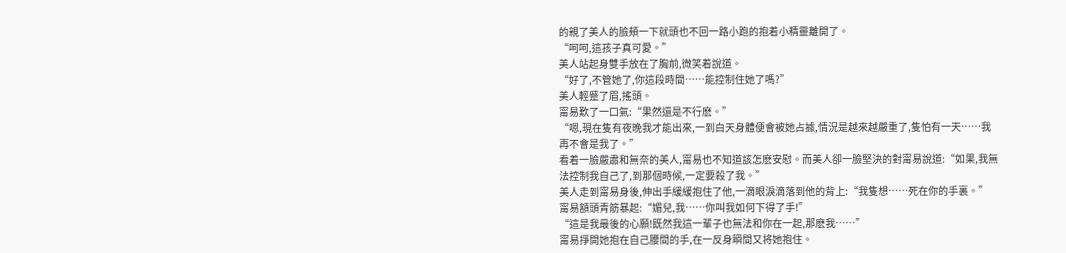的親了美人的臉頰一下就頭也不回一路小跑的抱着小精靈離開了。
“呵呵,這孩子真可愛。”
美人站起身雙手放在了胸前,微笑着說道。
“好了,不管她了,你這段時間……能控制住她了嗎?”
美人輕蹙了眉,搖頭。
甯易歎了一口氣:“果然還是不行麽。”
“嗯,現在隻有夜晚我才能出來,一到白天身體便會被她占據,情況是越來越嚴重了,隻怕有一天……我再不會是我了。”
看着一臉嚴肅和無奈的美人,甯易也不知道該怎麽安慰。而美人卻一臉堅決的對甯易說道:“如果,我無法控制我自己了,到那個時候,一定要殺了我。”
美人走到甯易身後,伸出手緩緩抱住了他,一滴眼淚滴落到他的背上:“我隻想……死在你的手裏。”
甯易額頭青筋暴起:“媚兒,我……你叫我如何下得了手!”
“這是我最後的心願!既然我這一輩子也無法和你在一起,那麽我……”
甯易掙開她抱在自己腰間的手,在一反身瞬間又将她抱住。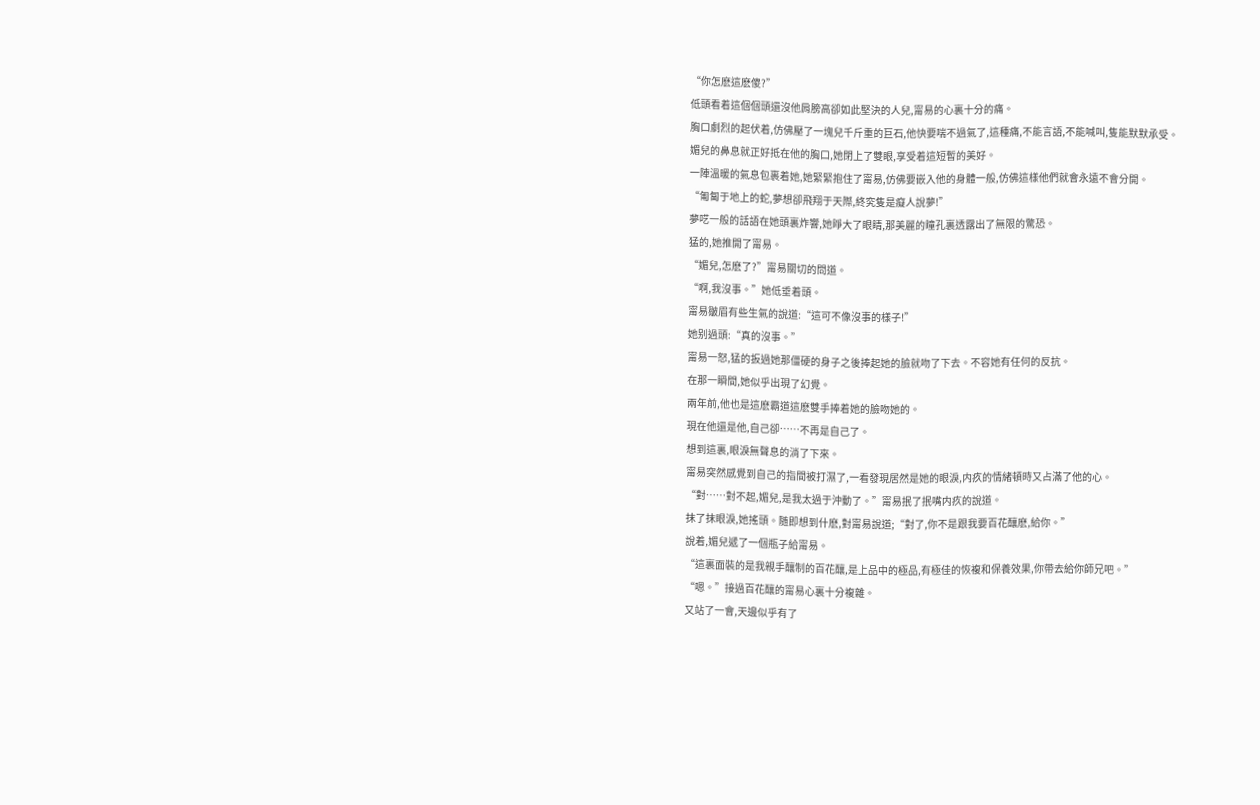“你怎麽這麽傻?”
低頭看着這個個頭還沒他肩膀高卻如此堅決的人兒,甯易的心裏十分的痛。
胸口劇烈的起伏着,仿佛壓了一塊兒千斤重的巨石,他快要喘不過氣了,這種痛,不能言語,不能喊叫,隻能默默承受。
媚兒的鼻息就正好抵在他的胸口,她閉上了雙眼,享受着這短暫的美好。
一陣溫暖的氣息包裹着她,她緊緊抱住了甯易,仿佛要嵌入他的身體一般,仿佛這樣他們就會永遠不會分開。
“匍匐于地上的蛇,夢想卻飛翔于天際,終究隻是癡人說夢!”
夢呓一般的話語在她頭裏炸響,她睜大了眼睛,那美麗的瞳孔裏透露出了無限的驚恐。
猛的,她推開了甯易。
“媚兒,怎麽了?”甯易關切的問道。
“啊,我沒事。”她低垂着頭。
甯易皺眉有些生氣的說道:“這可不像沒事的樣子!”
她别過頭:“真的沒事。”
甯易一怒,猛的扳過她那僵硬的身子之後捧起她的臉就吻了下去。不容她有任何的反抗。
在那一瞬間,她似乎出現了幻覺。
兩年前,他也是這麽霸道這麽雙手捧着她的臉吻她的。
現在他還是他,自己卻……不再是自己了。
想到這裏,眼淚無聲息的淌了下來。
甯易突然感覺到自己的指間被打濕了,一看發現居然是她的眼淚,内疚的情緒頓時又占滿了他的心。
“對……對不起,媚兒,是我太過于沖動了。”甯易抿了抿嘴内疚的說道。
抹了抹眼淚,她搖頭。随即想到什麽,對甯易說道;“對了,你不是跟我要百花釀麽,給你。”
說着,媚兒遞了一個瓶子給甯易。
“這裏面裝的是我親手釀制的百花釀,是上品中的極品,有極佳的恢複和保養效果,你帶去給你師兄吧。”
“嗯。”接過百花釀的甯易心裏十分複雜。
又站了一會,天邊似乎有了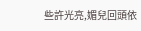些許光亮,媚兒回頭依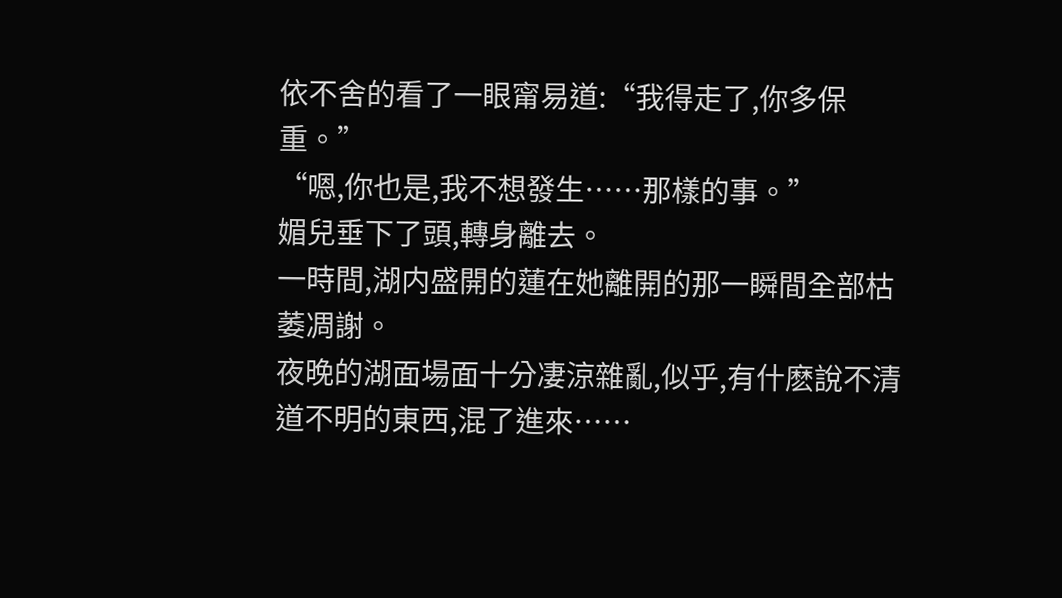依不舍的看了一眼甯易道:“我得走了,你多保重。”
“嗯,你也是,我不想發生……那樣的事。”
媚兒垂下了頭,轉身離去。
一時間,湖内盛開的蓮在她離開的那一瞬間全部枯萎凋謝。
夜晚的湖面場面十分凄涼雜亂,似乎,有什麽說不清道不明的東西,混了進來……